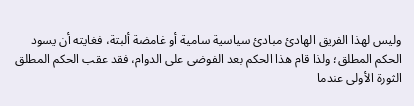وليس لهذا الفريق الهادئ مبادئ سياسية سامية أو غامضة ألبتة، فغايته أن يسود
الحكم المطلق؛ ولذا قام هذا الحكم بعد الفوضى على الدوام، فقد عقب الحكم المطلق
الثورة الأولى عندما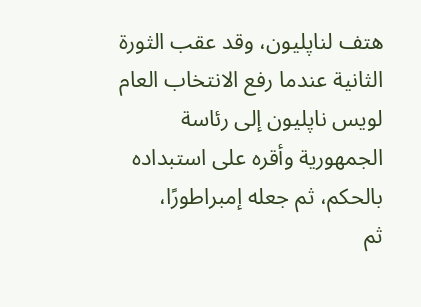هتف لناپليون، وقد عقب الثورة الثانية عندما رفع الانتخاب العام
لويس ناپليون إلى رئاسة الجمهورية وأقره على استبداده بالحكم، ثم جعله إمبراطورًا،
ثم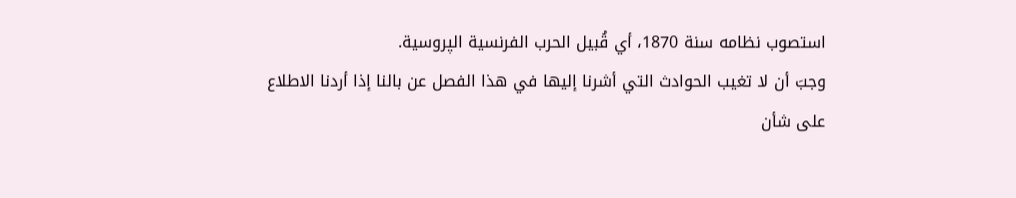استصوب نظامه سنة 1870، أي قُبيل الحرب الفرنسية الپروسية.
وجبَ أن لا تغيب الحوادث التي أشرنا إليها في هذا الفصل عن بالنا إذا أردنا الاطلاع
على شأن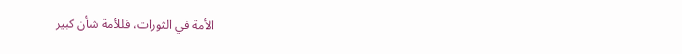الأمة في الثورات، فللأمة شأن كبير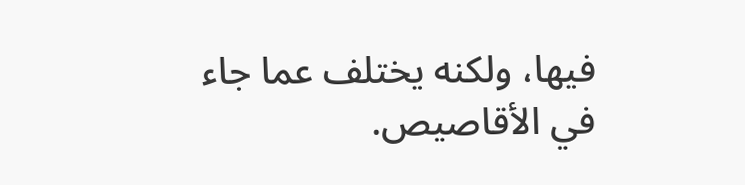فيها، ولكنه يختلف عما جاء في الأقاصيص.